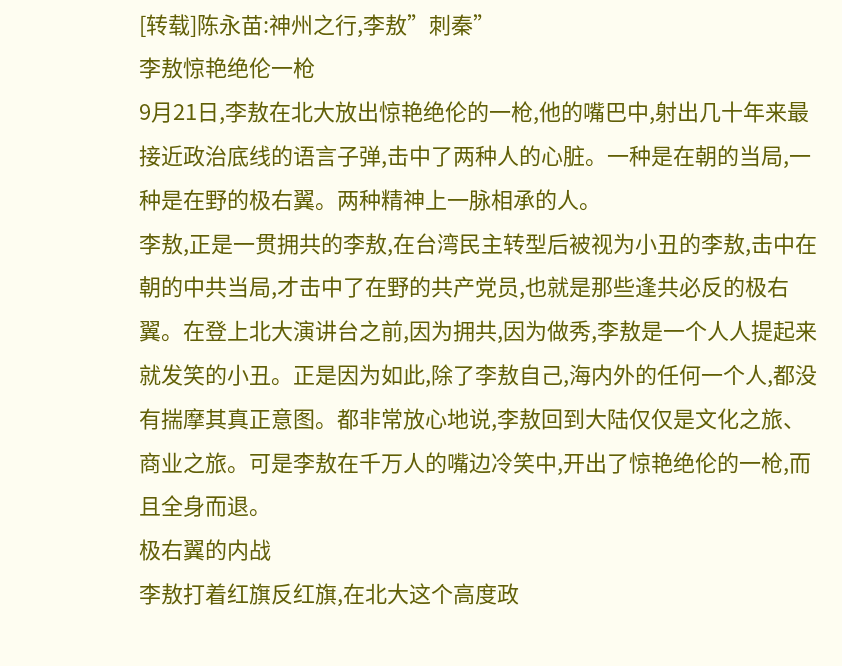[转载]陈永苗:神州之行,李敖”刺秦”
李敖惊艳绝伦一枪
9月21日,李敖在北大放出惊艳绝伦的一枪,他的嘴巴中,射出几十年来最接近政治底线的语言子弹,击中了两种人的心脏。一种是在朝的当局,一种是在野的极右翼。两种精神上一脉相承的人。
李敖,正是一贯拥共的李敖,在台湾民主转型后被视为小丑的李敖,击中在朝的中共当局,才击中了在野的共产党员,也就是那些逢共必反的极右翼。在登上北大演讲台之前,因为拥共,因为做秀,李敖是一个人人提起来就发笑的小丑。正是因为如此,除了李敖自己,海内外的任何一个人,都没有揣摩其真正意图。都非常放心地说,李敖回到大陆仅仅是文化之旅、商业之旅。可是李敖在千万人的嘴边冷笑中,开出了惊艳绝伦的一枪,而且全身而退。
极右翼的内战
李敖打着红旗反红旗,在北大这个高度政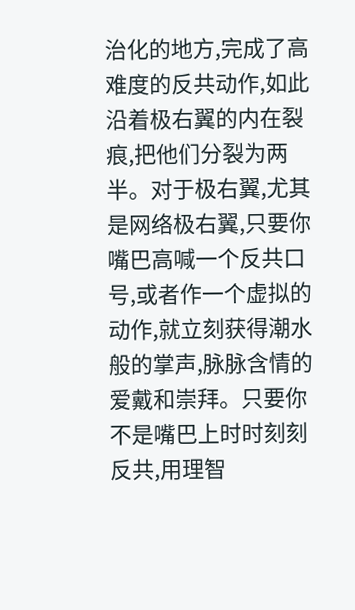治化的地方,完成了高难度的反共动作,如此沿着极右翼的内在裂痕,把他们分裂为两半。对于极右翼,尤其是网络极右翼,只要你嘴巴高喊一个反共口号,或者作一个虚拟的动作,就立刻获得潮水般的掌声,脉脉含情的爱戴和崇拜。只要你不是嘴巴上时时刻刻反共,用理智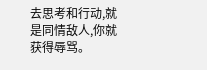去思考和行动,就是同情敌人,你就获得辱骂。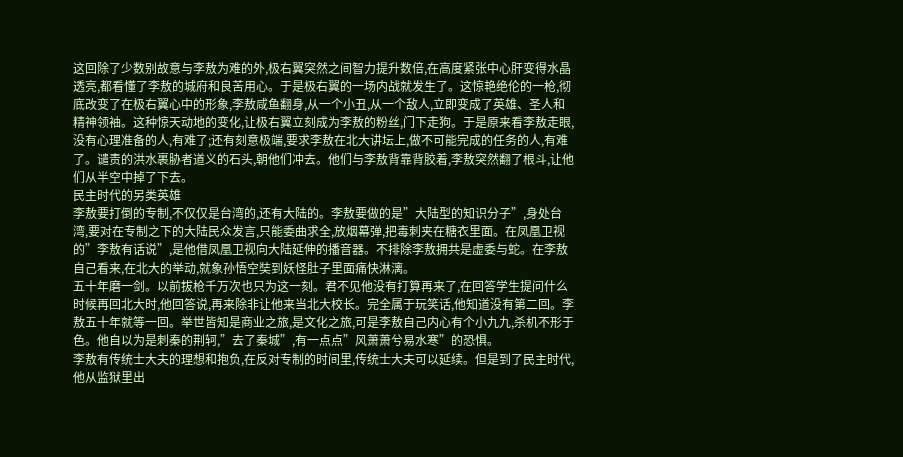这回除了少数别故意与李敖为难的外,极右翼突然之间智力提升数倍,在高度紧张中心肝变得水晶透亮,都看懂了李敖的城府和良苦用心。于是极右翼的一场内战就发生了。这惊艳绝伦的一枪,彻底改变了在极右翼心中的形象,李敖咸鱼翻身,从一个小丑,从一个敌人,立即变成了英雄、圣人和精神领袖。这种惊天动地的变化,让极右翼立刻成为李敖的粉丝,门下走狗。于是原来看李敖走眼,没有心理准备的人,有难了;还有刻意极端,要求李敖在北大讲坛上,做不可能完成的任务的人,有难了。谴责的洪水裹胁者道义的石头,朝他们冲去。他们与李敖背靠背胶着,李敖突然翻了根斗,让他们从半空中掉了下去。
民主时代的另类英雄
李敖要打倒的专制,不仅仅是台湾的,还有大陆的。李敖要做的是”大陆型的知识分子”,身处台湾,要对在专制之下的大陆民众发言,只能委曲求全,放烟幕弹,把毒刺夹在糖衣里面。在凤凰卫视的”李敖有话说”,是他借凤凰卫视向大陆延伸的播音器。不排除李敖拥共是虚委与蛇。在李敖自己看来,在北大的举动,就象孙悟空奘到妖怪肚子里面痛快淋漓。
五十年磨一剑。以前拔枪千万次也只为这一刻。君不见他没有打算再来了,在回答学生提问什么时候再回北大时,他回答说,再来除非让他来当北大校长。完全属于玩笑话,他知道没有第二回。李敖五十年就等一回。举世皆知是商业之旅,是文化之旅,可是李敖自己内心有个小九九,杀机不形于色。他自以为是刺秦的荆轲,”去了秦城”,有一点点”风萧萧兮易水寒”的恐惧。
李敖有传统士大夫的理想和抱负,在反对专制的时间里,传统士大夫可以延续。但是到了民主时代,他从监狱里出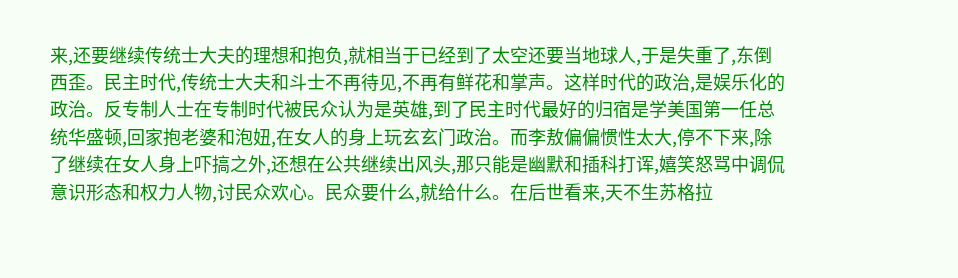来,还要继续传统士大夫的理想和抱负,就相当于已经到了太空还要当地球人,于是失重了,东倒西歪。民主时代,传统士大夫和斗士不再待见,不再有鲜花和掌声。这样时代的政治,是娱乐化的政治。反专制人士在专制时代被民众认为是英雄,到了民主时代最好的归宿是学美国第一任总统华盛顿,回家抱老婆和泡妞,在女人的身上玩玄玄门政治。而李敖偏偏惯性太大,停不下来,除了继续在女人身上吓搞之外,还想在公共继续出风头,那只能是幽默和插科打诨,嬉笑怒骂中调侃意识形态和权力人物,讨民众欢心。民众要什么,就给什么。在后世看来,天不生苏格拉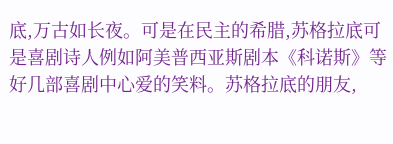底,万古如长夜。可是在民主的希腊,苏格拉底可是喜剧诗人例如阿美普西亚斯剧本《科诺斯》等好几部喜剧中心爱的笑料。苏格拉底的朋友,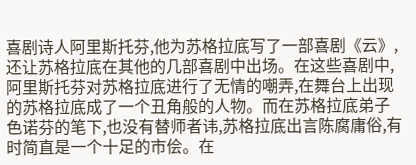喜剧诗人阿里斯托芬,他为苏格拉底写了一部喜剧《云》,还让苏格拉底在其他的几部喜剧中出场。在这些喜剧中,阿里斯托芬对苏格拉底进行了无情的嘲弄,在舞台上出现的苏格拉底成了一个丑角般的人物。而在苏格拉底弟子色诺芬的笔下,也没有替师者讳,苏格拉底出言陈腐庸俗,有时简直是一个十足的市侩。在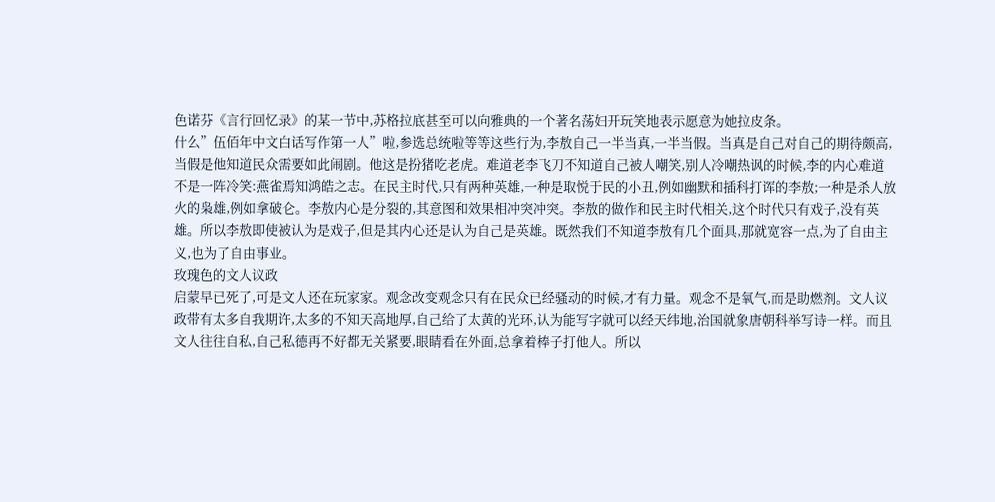色诺芬《言行回忆录》的某一节中,苏格拉底甚至可以向雅典的一个著名荡妇开玩笑地表示愿意为她拉皮条。
什么”伍佰年中文白话写作第一人”啦,参选总统啦等等这些行为,李敖自己一半当真,一半当假。当真是自己对自己的期待颇高,当假是他知道民众需要如此闹剧。他这是扮猪吃老虎。难道老李飞刀不知道自己被人嘲笑,别人冷嘲热讽的时候,李的内心难道不是一阵冷笑:燕雀焉知鸿皓之志。在民主时代,只有两种英雄,一种是取悦于民的小丑,例如幽默和插科打诨的李敖;一种是杀人放火的枭雄,例如拿破仑。李敖内心是分裂的,其意图和效果相冲突冲突。李敖的做作和民主时代相关,这个时代只有戏子,没有英雄。所以李敖即使被认为是戏子,但是其内心还是认为自己是英雄。既然我们不知道李敖有几个面具,那就宽容一点,为了自由主义,也为了自由事业。
玫瑰色的文人议政
启蒙早已死了,可是文人还在玩家家。观念改变观念只有在民众已经骚动的时候,才有力量。观念不是氧气,而是助燃剂。文人议政带有太多自我期许,太多的不知天高地厚,自己给了太黄的光环,认为能写字就可以经天纬地,治国就象唐朝科举写诗一样。而且文人往往自私,自己私德再不好都无关紧要,眼睛看在外面,总拿着棒子打他人。所以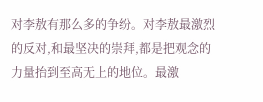对李敖有那么多的争纷。对李敖最激烈的反对,和最坚决的崇拜,都是把观念的力量抬到至高无上的地位。最激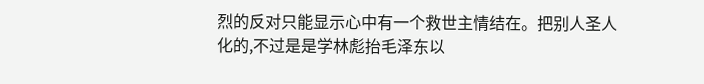烈的反对只能显示心中有一个救世主情结在。把别人圣人化的,不过是是学林彪抬毛泽东以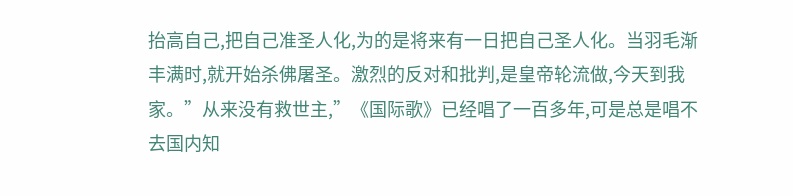抬高自己,把自己准圣人化,为的是将来有一日把自己圣人化。当羽毛渐丰满时,就开始杀佛屠圣。激烈的反对和批判,是皇帝轮流做,今天到我家。”从来没有救世主,”《国际歌》已经唱了一百多年,可是总是唱不去国内知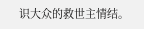识大众的救世主情结。